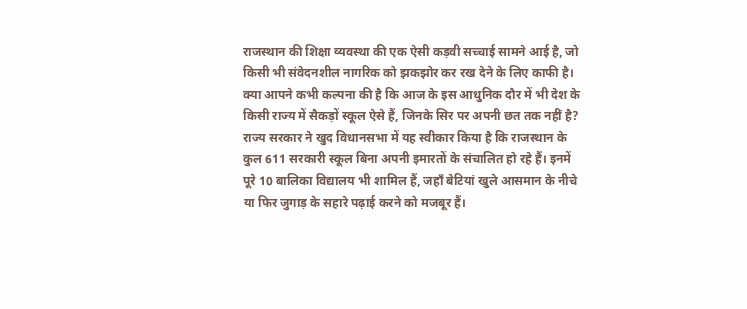राजस्थान की शिक्षा व्यवस्था की एक ऐसी कड़वी सच्चाई सामने आई है, जो किसी भी संवेदनशील नागरिक को झकझोर कर रख देने के लिए काफी है। क्या आपने कभी कल्पना की है कि आज के इस आधुनिक दौर में भी देश के किसी राज्य में सैकड़ों स्कूल ऐसे हैं, जिनके सिर पर अपनी छत तक नहीं है? राज्य सरकार ने खुद विधानसभा में यह स्वीकार किया है कि राजस्थान के कुल 611 सरकारी स्कूल बिना अपनी इमारतों के संचालित हो रहे हैं। इनमें पूरे 10 बालिका विद्यालय भी शामिल हैं, जहाँ बेटियां खुले आसमान के नीचे या फिर जुगाड़ के सहारे पढ़ाई करने को मजबूर हैं।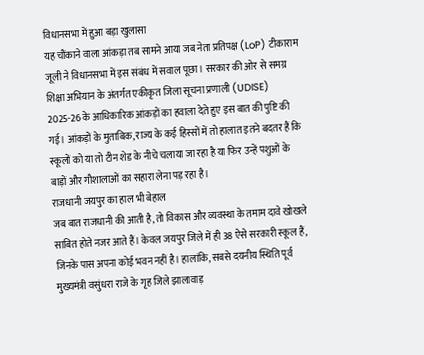विधानसभा में हुआ बड़ा खुलासा
यह चौंकाने वाला आंकड़ा तब सामने आया जब नेता प्रतिपक्ष (LoP) टीकाराम जूली ने विधानसभा में इस संबंध में सवाल पूछा। सरकार की ओर से समग्र शिक्षा अभियान के अंतर्गत एकीकृत जिला सूचना प्रणाली (UDISE) 2025-26 के आधिकारिक आंकड़ों का हवाला देते हुए इस बात की पुष्टि की गई। आंकड़ों के मुताबिक, राज्य के कई हिस्सों में तो हालात इतने बदतर हैं कि स्कूलों को या तो टीन शेड के नीचे चलाया जा रहा है या फिर उन्हें पशुओं के बाड़ों और गौशालाओं का सहारा लेना पड़ रहा है।
राजधानी जयपुर का हाल भी बेहाल
जब बात राजधानी की आती है, तो विकास और व्यवस्था के तमाम दावे खोखले साबित होते नजर आते हैं। केवल जयपुर जिले में ही 38 ऐसे सरकारी स्कूल हैं, जिनके पास अपना कोई भवन नहीं है। हालांकि, सबसे दयनीय स्थिति पूर्व मुख्यमंत्री वसुंधरा राजे के गृह जिले झालावाड़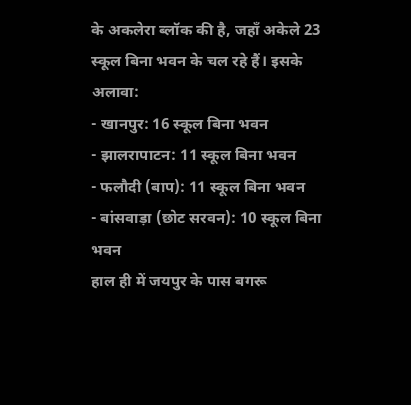के अकलेरा ब्लॉक की है, जहाँ अकेले 23 स्कूल बिना भवन के चल रहे हैं। इसके अलावा:
- खानपुर: 16 स्कूल बिना भवन
- झालरापाटन: 11 स्कूल बिना भवन
- फलौदी (बाप): 11 स्कूल बिना भवन
- बांसवाड़ा (छोट सरवन): 10 स्कूल बिना भवन
हाल ही में जयपुर के पास बगरू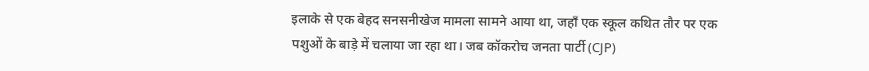इलाके से एक बेहद सनसनीखेज मामला सामने आया था, जहाँ एक स्कूल कथित तौर पर एक पशुओं के बाड़े में चलाया जा रहा था। जब कॉकरोच जनता पार्टी (CJP)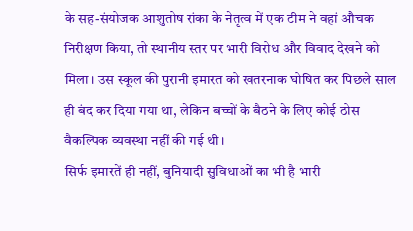के सह-संयोजक आशुतोष रांका के नेतृत्व में एक टीम ने वहां औचक निरीक्षण किया, तो स्थानीय स्तर पर भारी विरोध और विवाद देखने को मिला। उस स्कूल की पुरानी इमारत को खतरनाक घोषित कर पिछले साल ही बंद कर दिया गया था, लेकिन बच्चों के बैठने के लिए कोई ठोस वैकल्पिक व्यवस्था नहीं की गई थी।
सिर्फ इमारतें ही नहीं, बुनियादी सुविधाओं का भी है भारी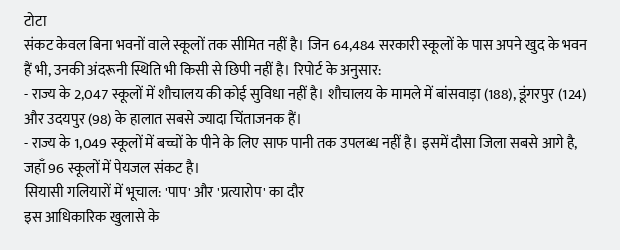टोटा
संकट केवल बिना भवनों वाले स्कूलों तक सीमित नहीं है। जिन 64,484 सरकारी स्कूलों के पास अपने खुद के भवन हैं भी, उनकी अंदरूनी स्थिति भी किसी से छिपी नहीं है। रिपोर्ट के अनुसार:
- राज्य के 2,047 स्कूलों में शौचालय की कोई सुविधा नहीं है। शौचालय के मामले में बांसवाड़ा (188), डूंगरपुर (124) और उदयपुर (98) के हालात सबसे ज्यादा चिंताजनक हैं।
- राज्य के 1,049 स्कूलों में बच्चों के पीने के लिए साफ पानी तक उपलब्ध नहीं है। इसमें दौसा जिला सबसे आगे है, जहाँ 96 स्कूलों में पेयजल संकट है।
सियासी गलियारों में भूचाल: 'पाप' और 'प्रत्यारोप' का दौर
इस आधिकारिक खुलासे के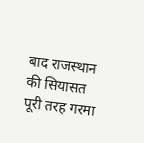बाद राजस्थान की सियासत पूरी तरह गरमा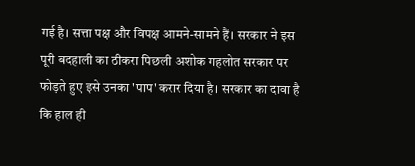गई है। सत्ता पक्ष और विपक्ष आमने-सामने हैं। सरकार ने इस पूरी बदहाली का ठीकरा पिछली अशोक गहलोत सरकार पर फोड़ते हुए इसे उनका 'पाप' करार दिया है। सरकार का दावा है कि हाल ही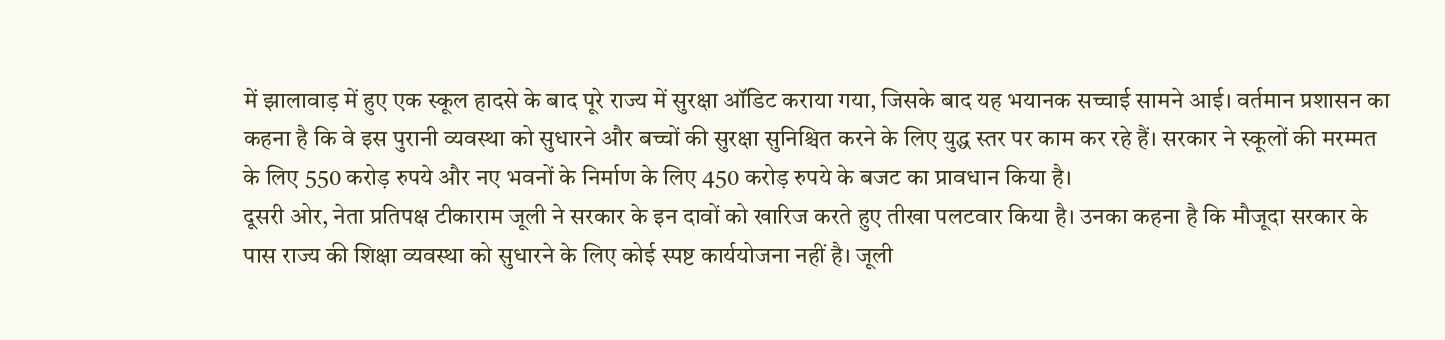में झालावाड़ में हुए एक स्कूल हादसे के बाद पूरे राज्य में सुरक्षा ऑडिट कराया गया, जिसके बाद यह भयानक सच्चाई सामने आई। वर्तमान प्रशासन का कहना है कि वे इस पुरानी व्यवस्था को सुधारने और बच्चों की सुरक्षा सुनिश्चित करने के लिए युद्ध स्तर पर काम कर रहे हैं। सरकार ने स्कूलों की मरम्मत के लिए 550 करोड़ रुपये और नए भवनों के निर्माण के लिए 450 करोड़ रुपये के बजट का प्रावधान किया है।
दूसरी ओर, नेता प्रतिपक्ष टीकाराम जूली ने सरकार के इन दावों को खारिज करते हुए तीखा पलटवार किया है। उनका कहना है कि मौजूदा सरकार के पास राज्य की शिक्षा व्यवस्था को सुधारने के लिए कोई स्पष्ट कार्ययोजना नहीं है। जूली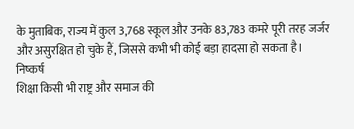के मुताबिक, राज्य में कुल 3,768 स्कूल और उनके 83,783 कमरे पूरी तरह जर्जर और असुरक्षित हो चुके हैं, जिससे कभी भी कोई बड़ा हादसा हो सकता है।
निष्कर्ष
शिक्षा किसी भी राष्ट्र और समाज की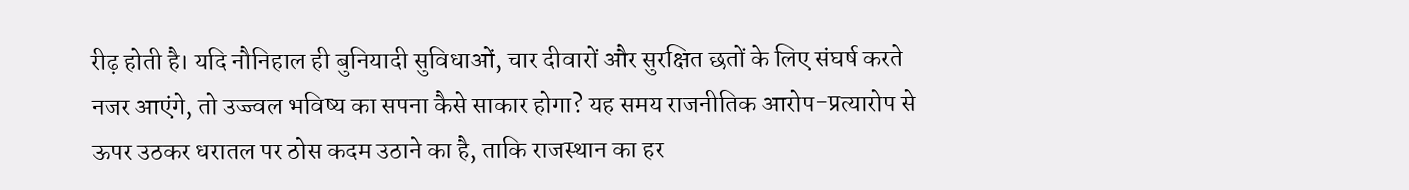रीढ़ होती है। यदि नौनिहाल ही बुनियादी सुविधाओं, चार दीवारों और सुरक्षित छतों के लिए संघर्ष करते नजर आएंगे, तो उज्ज्वल भविष्य का सपना कैसे साकार होगा? यह समय राजनीतिक आरोप-प्रत्यारोप से ऊपर उठकर धरातल पर ठोस कदम उठाने का है, ताकि राजस्थान का हर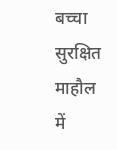बच्चा सुरक्षित माहौल में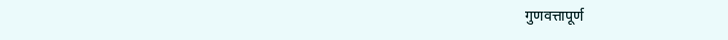गुणवत्तापूर्ण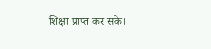शिक्षा प्राप्त कर सके।